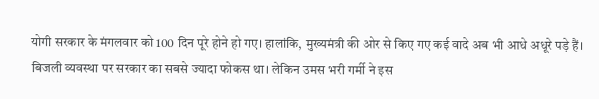योगी सरकार के मंगलवार को 100 दिन पूरे होने हो गए। हालांकि, मुख्यमंत्री की ओर से किए गए कई वादे अब भी आधे अधूरे पड़े हैं। बिजली व्यवस्था पर सरकार का सबसे ज्यादा फोकस था। लेकिन उमस भरी गर्मी ने इस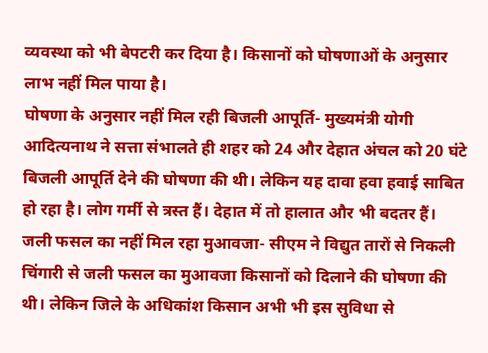व्यवस्था को भी बेपटरी कर दिया है। किसानों को घोषणाओं के अनुसार लाभ नहीं मिल पाया है।
घोषणा के अनुसार नहीं मिल रही बिजली आपूर्ति- मुख्यमंत्री योगी आदित्यनाथ ने सत्ता संभालते ही शहर को 24 और देहात अंचल को 20 घंटे बिजली आपूर्ति देने की घोषणा की थी। लेकिन यह दावा हवा हवाई साबित हो रहा है। लोग गर्मी से त्रस्त हैं। देहात में तो हालात और भी बदतर हैं।
जली फसल का नहीं मिल रहा मुआवजा- सीएम ने विद्युत तारों से निकली चिंगारी से जली फसल का मुआवजा किसानों को दिलाने की घोषणा की थी। लेकिन जिले के अधिकांश किसान अभी भी इस सुविधा से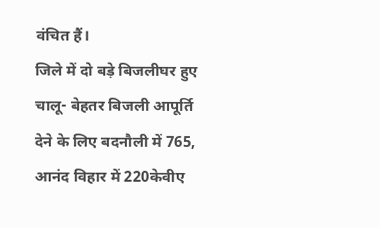वंचित हैं।
जिले में दो बड़े बिजलीघर हुए चालू- बेहतर बिजली आपूर्ति देने के लिए बदनौली में 765, आनंद विहार में 220केवीए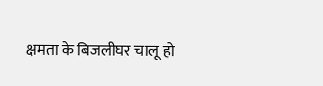क्षमता के बिजलीघर चालू हो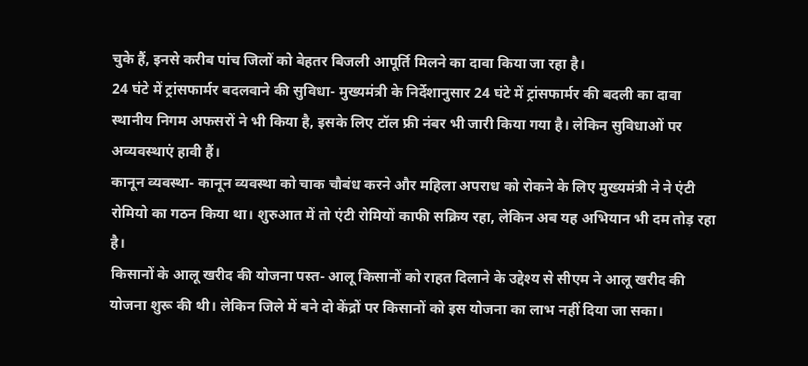चुके हैं, इनसे करीब पांच जिलों को बेहतर बिजली आपूर्ति मिलने का दावा किया जा रहा है।
24 घंटे में ट्रांसफार्मर बदलवाने की सुविधा- मुख्यमंत्री के निर्देशानुसार 24 घंटे में ट्रांसफार्मर की बदली का दावा स्थानीय निगम अफसरों ने भी किया है, इसके लिए टॉल फ्री नंबर भी जारी किया गया है। लेकिन सुविधाओं पर अव्यवस्थाएं हावी हैं।
कानून व्यवस्था- कानून व्यवस्था को चाक चौबंध करने और महिला अपराध को रोकने के लिए मुख्यमंत्री ने ने एंटी रोमियो का गठन किया था। शुरुआत में तो एंटी रोमियों काफी सक्रिय रहा, लेकिन अब यह अभियान भी दम तोड़ रहा है।
किसानों के आलू खरीद की योजना पस्त- आलू किसानों को राहत दिलाने के उद्देश्य से सीएम ने आलू खरीद की योजना शुरू की थी। लेकिन जिले में बने दो केंद्रों पर किसानों को इस योजना का लाभ नहीं दिया जा सका।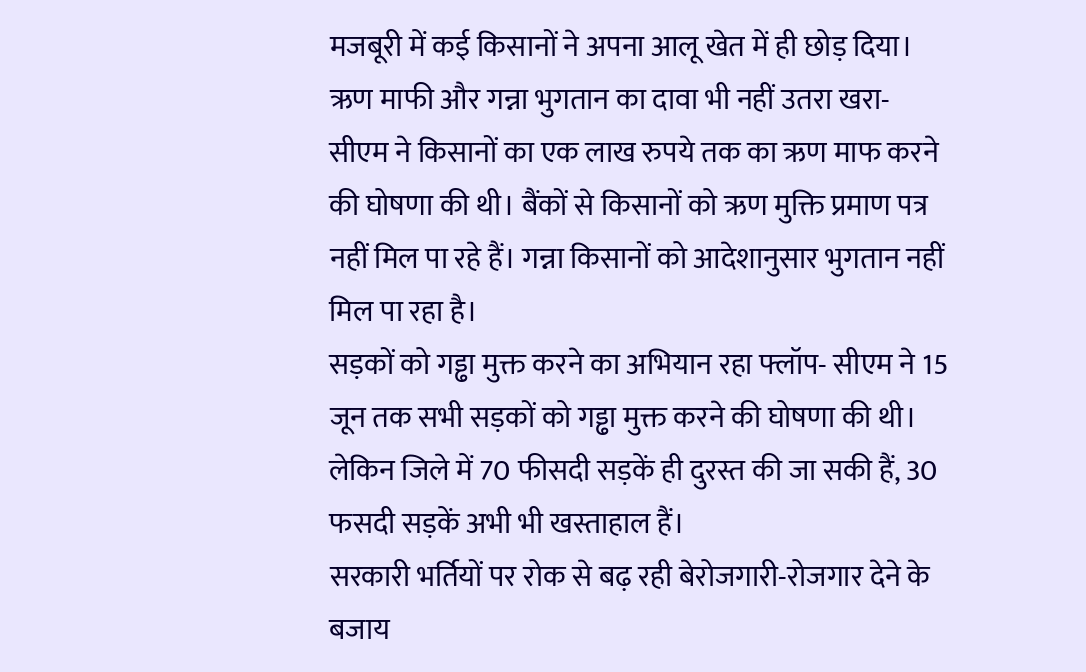मजबूरी में कई किसानों ने अपना आलू खेत में ही छोड़ दिया।
ऋण माफी और गन्ना भुगतान का दावा भी नहीं उतरा खरा- सीएम ने किसानों का एक लाख रुपये तक का ऋण माफ करने की घोषणा की थी। बैंकों से किसानों को ऋण मुक्ति प्रमाण पत्र नहीं मिल पा रहे हैं। गन्ना किसानों को आदेशानुसार भुगतान नहीं मिल पा रहा है।
सड़कों को गड्ढा मुक्त करने का अभियान रहा फ्लॉप- सीएम ने 15 जून तक सभी सड़कों को गड्ढा मुक्त करने की घोषणा की थी। लेकिन जिले में 70 फीसदी सड़कें ही दुरस्त की जा सकी हैं, 30 फसदी सड़कें अभी भी खस्ताहाल हैं।
सरकारी भर्तियों पर रोक से बढ़ रही बेरोजगारी-रोजगार देने के बजाय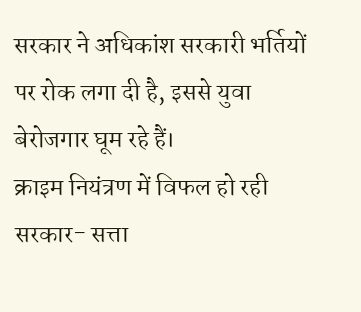सरकार ने अधिकांश सरकारी भर्तियों पर रोक लगा दी है, इससे युवा बेरोजगार घूम रहे हैं।
क्राइम नियंत्रण में विफल हो रही सरकार- सत्ता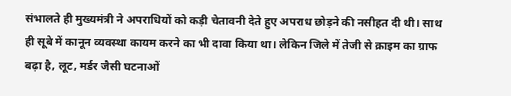संभालते ही मुख्यमंत्री ने अपराधियों को कड़ी चेतावनी देते हुए अपराध छोड़ने की नसीहत दी थी। साथ ही सूबे में कानून व्यवस्था कायम करने का भी दावा किया था। लेकिन जिले में तेजी से क्राइम का ग्राफ बढ़ा है, लूट, मर्डर जैसी घटनाओं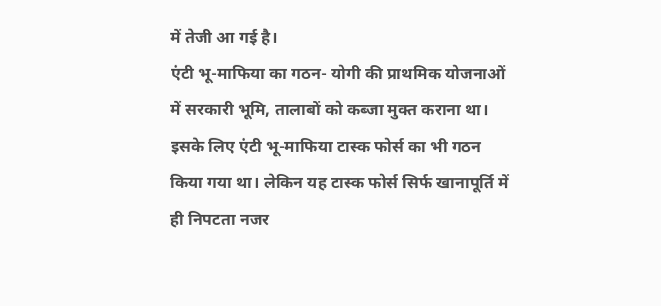में तेजी आ गई है।
एंटी भू-माफिया का गठन- योगी की प्राथमिक योजनाओं में सरकारी भूमि, तालाबों को कब्जा मुक्त कराना था। इसके लिए एंटी भू-माफिया टास्क फोर्स का भी गठन किया गया था। लेकिन यह टास्क फोर्स सिर्फ खानापूर्ति में ही निपटता नजर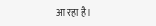आ रहा है।